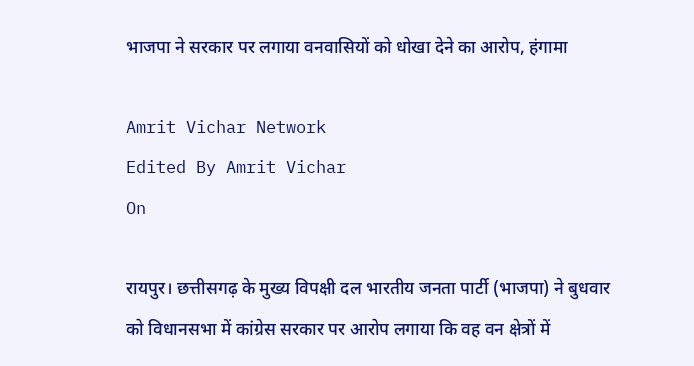भाजपा ने सरकार पर लगाया वनवासियों को धोखा देने का आरोप, हंगामा

Amrit Vichar Network
Edited By Amrit Vichar
On

रायपुर। छत्तीसगढ़ के मुख्य विपक्षी दल भारतीय जनता पार्टी (भाजपा) ने बुधवार को विधानसभा में कांग्रेस सरकार पर आरोप लगाया कि वह वन क्षेत्रों में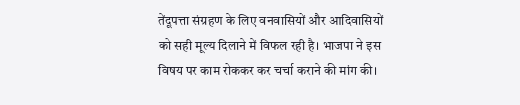तेंदूपत्ता संग्रहण के लिए वनवासियों और आदिवासियों को सही मूल्य दिलाने में विफल रही है। भाजपा ने इस विषय पर काम रोककर कर चर्चा कराने की मांग की।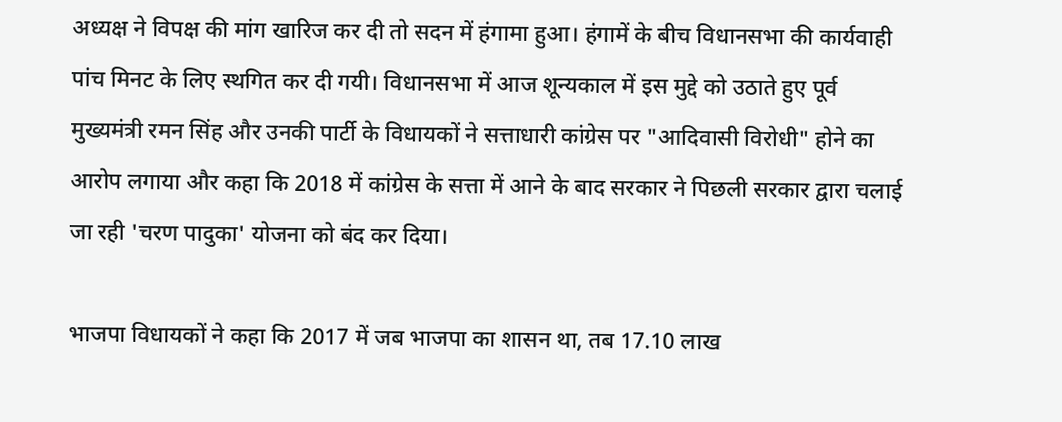अध्यक्ष ने विपक्ष की मांग खारिज कर दी तो सदन में हंगामा हुआ। हंगामें के बीच विधानसभा की कार्यवाही पांच मिनट के लिए स्थगित कर दी गयी। विधानसभा में आज शून्यकाल में इस मुद्दे को उठाते हुए पूर्व मुख्यमंत्री रमन सिंह और उनकी पार्टी के विधायकों ने सत्ताधारी कांग्रेस पर "आदिवासी विरोधी" होने का आरोप लगाया और कहा कि 2018 में कांग्रेस के सत्ता में आने के बाद सरकार ने पिछली सरकार द्वारा चलाई जा रही 'चरण पादुका' योजना को बंद कर दिया।

भाजपा विधायकों ने कहा कि 2017 में जब भाजपा का शासन था, तब 17.10 लाख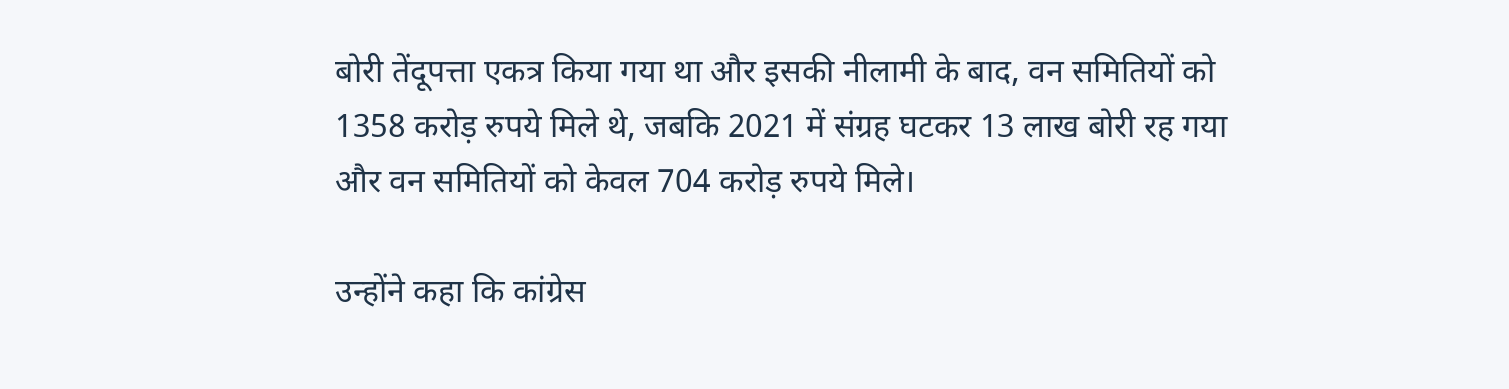बोरी तेंदूपत्ता एकत्र किया गया था और इसकी नीलामी के बाद, वन समितियों को 1358 करोड़ रुपये मिले थे, जबकि 2021 में संग्रह घटकर 13 लाख बोरी रह गया और वन समितियों को केवल 704 करोड़ रुपये मिले।

उन्होंने कहा कि कांग्रेस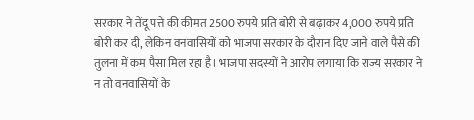सरकार ने तेंदू पत्ते की कीमत 2500 रुपये प्रति बोरी से बढ़ाकर 4,000 रुपये प्रति बोरी कर दी, लेकिन वनवासियों को भाजपा सरकार के दौरान दिए जाने वाले पैसे की तुलना में कम पैसा मिल रहा है। भाजपा सदस्यों ने आरोप लगाया कि राज्य सरकार ने न तो वनवासियों के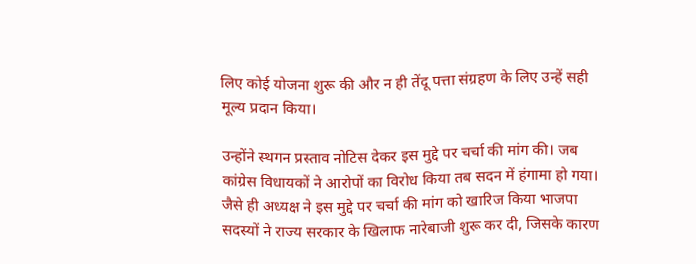लिए कोई योजना शुरू की और न ही तेंदू पत्ता संग्रहण के लिए उन्हें सही मूल्य प्रदान किया।

उन्होंने स्थगन प्रस्ताव नोटिस देकर इस मुद्दे पर चर्चा की मांग की। जब कांग्रेस विधायकों ने आरोपों का विरोध किया तब सदन में हंगामा हो गया। जैसे ही अध्यक्ष ने इस मुद्दे पर चर्चा की मांग को खारिज किया भाजपा सदस्यों ने राज्य सरकार के खिलाफ नारेबाजी शुरू कर दी, जिसके कारण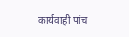कार्यवाही पांच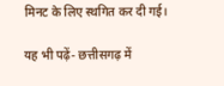मिनट के लिए स्थगित कर दी गई।

यह भी पढ़ें- छत्तीसगढ़ में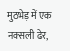मुठभेड़ में एक नक्सली ढेर,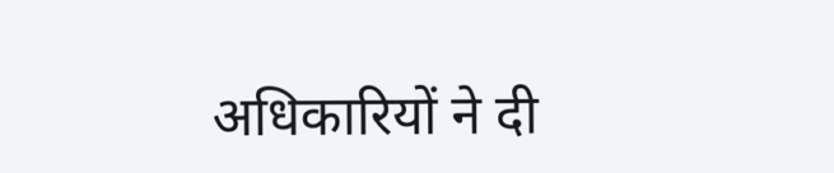अधिकारियों ने दी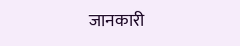जानकारी